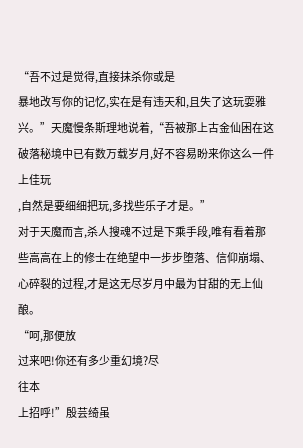“吾不过是觉得,直接抹杀你或是
暴地改写你的记忆,实在是有违天和,且失了这玩耍雅兴。”天魔慢条斯理地说着,“吾被那上古金仙困在这破落秘境中已有数万载岁月,好不容易盼来你这么一件上佳玩
,自然是要细细把玩,多找些乐子才是。”
对于天魔而言,杀人搜魂不过是下乘手段,唯有看着那些高高在上的修士在绝望中一步步堕落、信仰崩塌、
心碎裂的过程,才是这无尽岁月中最为甘甜的无上仙酿。
“呵,那便放
过来吧!你还有多少重幻境?尽
往本
上招呼!”殷芸绮虽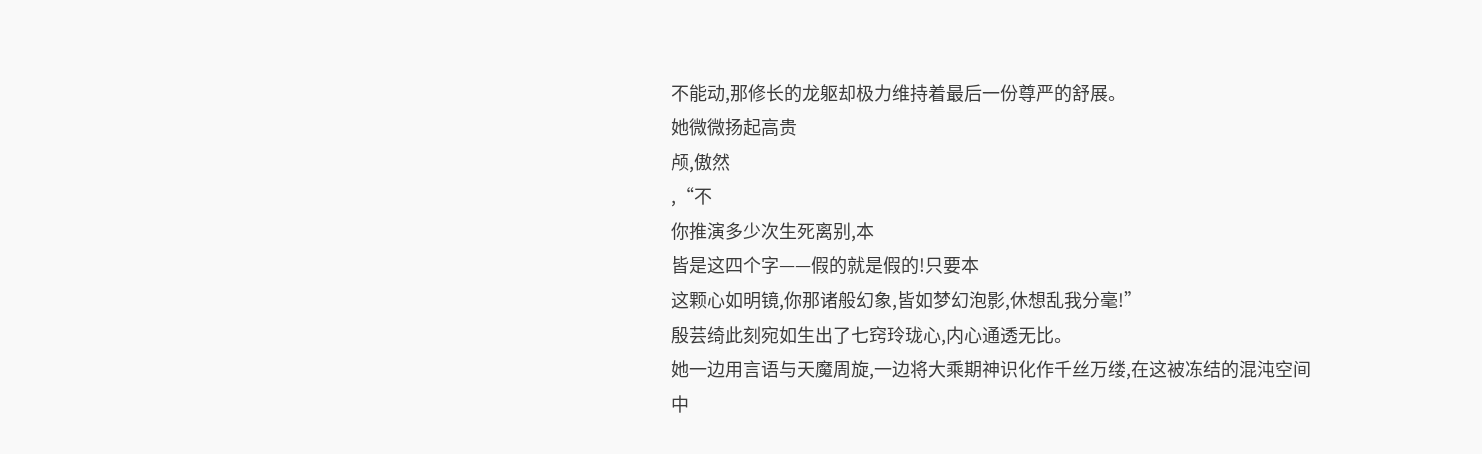不能动,那修长的龙躯却极力维持着最后一份尊严的舒展。
她微微扬起高贵
颅,傲然
,“不
你推演多少次生死离别,本
皆是这四个字——假的就是假的!只要本
这颗心如明镜,你那诸般幻象,皆如梦幻泡影,休想乱我分毫!”
殷芸绮此刻宛如生出了七窍玲珑心,内心通透无比。
她一边用言语与天魔周旋,一边将大乘期神识化作千丝万缕,在这被冻结的混沌空间中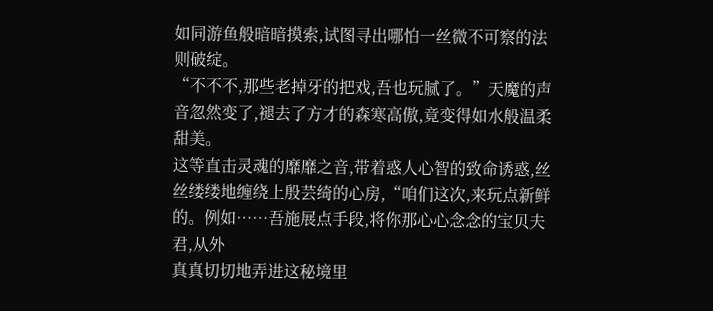如同游鱼般暗暗摸索,试图寻出哪怕一丝微不可察的法则破绽。
“不不不,那些老掉牙的把戏,吾也玩腻了。”天魔的声音忽然变了,褪去了方才的森寒高傲,竟变得如水般温柔甜美。
这等直击灵魂的靡靡之音,带着惑人心智的致命诱惑,丝丝缕缕地缠绕上殷芸绮的心房,“咱们这次,来玩点新鲜的。例如……吾施展点手段,将你那心心念念的宝贝夫君,从外
真真切切地弄进这秘境里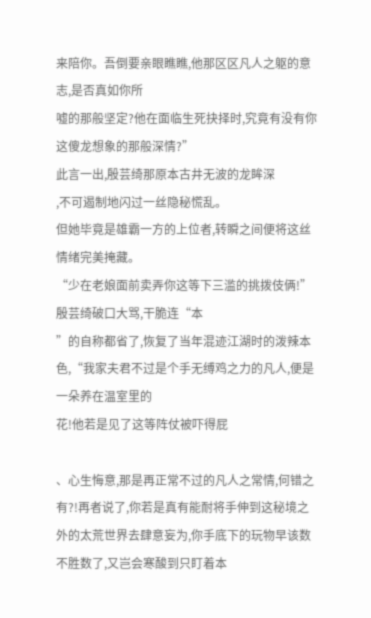来陪你。吾倒要亲眼瞧瞧,他那区区凡人之躯的意志,是否真如你所
嘘的那般坚定?他在面临生死抉择时,究竟有没有你这傻龙想象的那般深情?”
此言一出,殷芸绮那原本古井无波的龙眸深
,不可遏制地闪过一丝隐秘慌乱。
但她毕竟是雄霸一方的上位者,转瞬之间便将这丝情绪完美掩藏。
“少在老娘面前卖弄你这等下三滥的挑拨伎俩!”殷芸绮破口大骂,干脆连“本
”的自称都省了,恢复了当年混迹江湖时的泼辣本色,“我家夫君不过是个手无缚鸡之力的凡人,便是一朵养在温室里的
花!他若是见了这等阵仗被吓得屁

、心生悔意,那是再正常不过的凡人之常情,何错之有?!再者说了,你若是真有能耐将手伸到这秘境之外的太荒世界去肆意妄为,你手底下的玩物早该数不胜数了,又岂会寒酸到只盯着本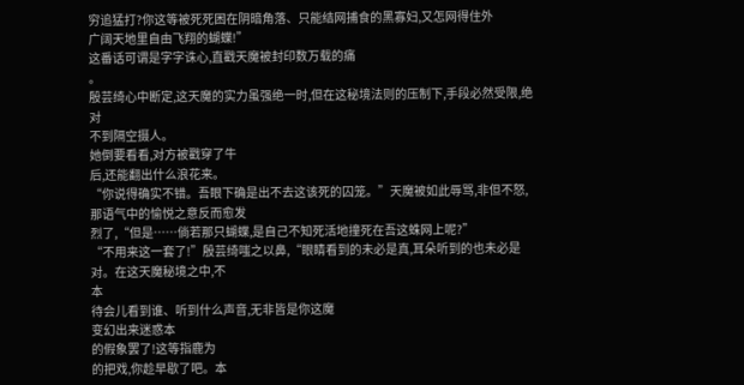穷追猛打?你这等被死死困在阴暗角落、只能结网捕食的黑寡妇,又怎网得住外
广阔天地里自由飞翔的蝴蝶!”
这番话可谓是字字诛心,直戳天魔被封印数万载的痛
。
殷芸绮心中断定,这天魔的实力虽强绝一时,但在这秘境法则的压制下,手段必然受限,绝对
不到隔空摄人。
她倒要看看,对方被戳穿了牛
后,还能翻出什么浪花来。
“你说得确实不错。吾眼下确是出不去这该死的囚笼。”天魔被如此辱骂,非但不怒,那语气中的愉悦之意反而愈发
烈了,“但是……倘若那只蝴蝶,是自己不知死活地撞死在吾这蛛网上呢?”
“不用来这一套了!”殷芸绮嗤之以鼻,“眼睛看到的未必是真,耳朵听到的也未必是对。在这天魔秘境之中,不
本
待会儿看到谁、听到什么声音,无非皆是你这魔
变幻出来迷惑本
的假象罢了!这等指鹿为
的把戏,你趁早歇了吧。本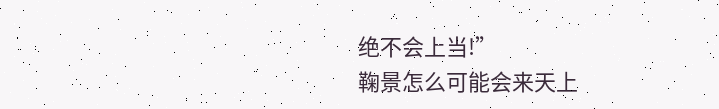绝不会上当!”
鞠景怎么可能会来天上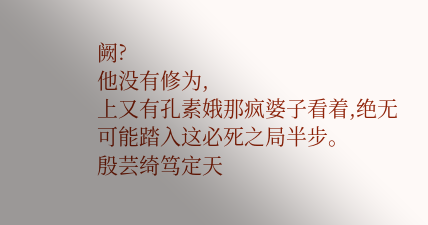阙?
他没有修为,
上又有孔素娥那疯婆子看着,绝无可能踏入这必死之局半步。
殷芸绮笃定天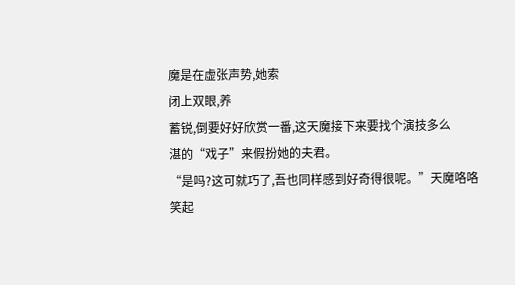魔是在虚张声势,她索
闭上双眼,养
蓄锐,倒要好好欣赏一番,这天魔接下来要找个演技多么
湛的“戏子”来假扮她的夫君。
“是吗?这可就巧了,吾也同样感到好奇得很呢。”天魔咯咯
笑起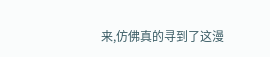来,仿佛真的寻到了这漫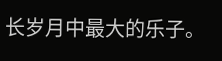长岁月中最大的乐子。